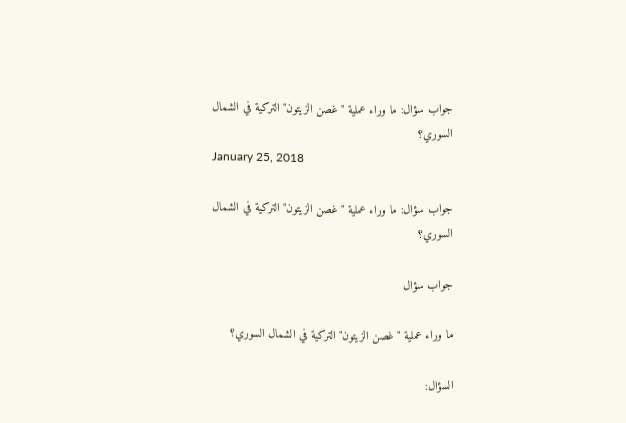جواب سؤال: ما وراء عملية "غصن الزيتون" التركية في الشمال السوري؟
January 25, 2018

جواب سؤال: ما وراء عملية "غصن الزيتون" التركية في الشمال السوري؟

جواب سؤال

ما وراء عملية "غصن الزيتون" التركية في الشمال السوري؟

السؤال: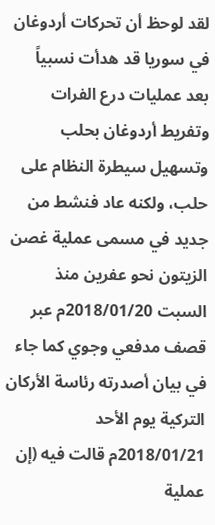لقد لوحظ أن تحركات أردوغان في سوريا قد هدأت نسبياً بعد عمليات درع الفرات وتفريط أردوغان بحلب وتسهيل سيطرة النظام على حلب، ولكنه عاد فنشط من جديد في مسمى عملية غصن الزيتون نحو عفرين منذ السبت 2018/01/20م عبر قصف مدفعي وجوي كما جاء في بيان أصدرته رئاسة الأركان التركية يوم الأحد 2018/01/21م قالت فيه (إن عملية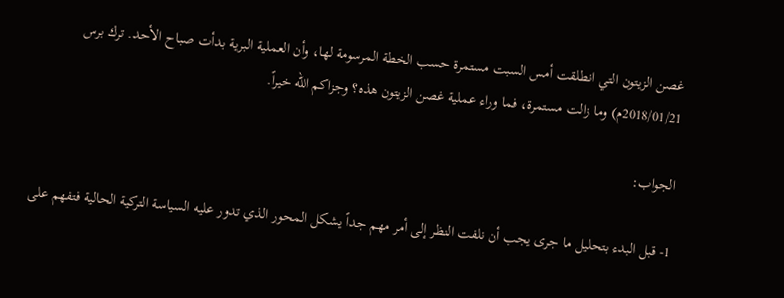غصن الزيتون التي انطلقت أمس السبت مستمرة حسب الخطة المرسومة لها، وأن العملية البرية بدأت صباح الأحد. ترك برس 2018/01/21م) وما زالت مستمرة، فما وراء عملية غصن الزيتون هذه؟ وجزاكم الله خيراً.

الجواب:

1- قبل البدء بتحليل ما جرى يجب أن نلفت النظر إلى أمر مهم جداً يشكل المحور الذي تدور عليه السياسة التركية الحالية فتفهم على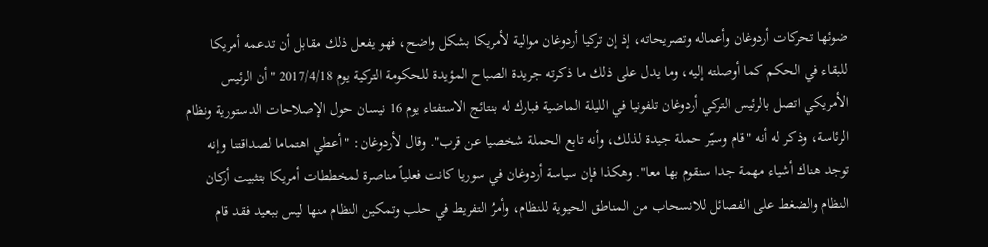ضوئها تحركات أردوغان وأعماله وتصريحاته، إذ إن تركيا أردوغان موالية لأمريكا بشكل واضح، فهو يفعل ذلك مقابل أن تدعمه أمريكا للبقاء في الحكم كما أوصلته إليه، وما يدل على ذلك ما ذكرته جريدة الصباح المؤيدة للحكومة التركية يوم 2017/4/18 "أن الرئيس الأمريكي اتصل بالرئيس التركي أردوغان تلفونيا في الليلة الماضية فبارك له بنتائج الاستفتاء يوم 16 نيسان حول الإصلاحات الدستورية ونظام الرئاسة، وذكر له أنه "قام وسيّر حملة جيدة لذلك، وأنه تابع الحملة شخصيا عن قرب". وقال لأردوغان: "أعطي اهتماما لصداقتنا وإنه توجد هناك أشياء مهمة جدا سنقوم بها معا". وهكذا فإن سياسة أردوغان في سوريا كانت فعلياً مناصرة لمخططات أمريكا بتثبيت أركان النظام والضغط على الفصائل للانسحاب من المناطق الحيوية للنظام، وأمرُ التفريط في حلب وتمكين النظام منها ليس ببعيد فقد قام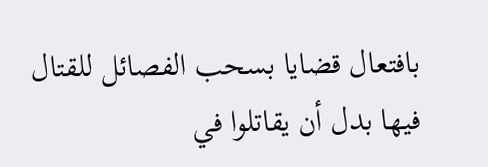بافتعال قضايا بسحب الفصائل للقتال فيها بدل أن يقاتلوا في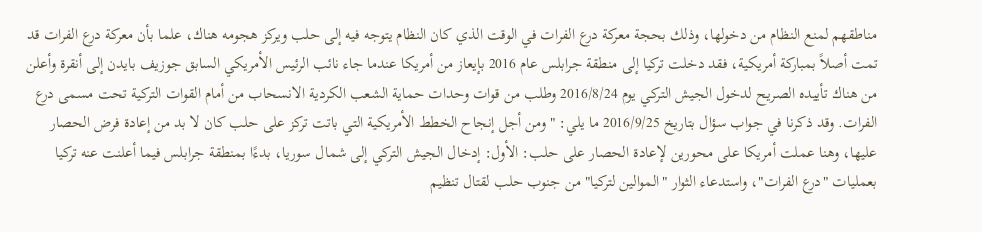مناطقهم لمنع النظام من دخولها، وذلك بحجة معركة درع الفرات في الوقت الذي كان النظام يتوجه فيه إلى حلب ويركز هجومه هناك، علما بأن معركة درع الفرات قد تمت أصلاً بمباركة أمريكية، فقد دخلت تركيا إلى منطقة جرابلس عام 2016 بإيعاز من أمريكا عندما جاء نائب الرئيس الأمريكي السابق جوزيف بايدن إلى أنقرة وأعلن من هناك تأييده الصريح لدخول الجيش التركي يوم 2016/8/24 وطلب من قوات وحدات حماية الشعب الكردية الانسحاب من أمام القوات التركية تحت مسمى درع الفرات. وقد ذكرنا في جواب سؤال بتاريخ 2016/9/25 ما يلي: "ومن أجل إنجاح الخطط الأمريكية التي باتت تركز على حلب كان لا بد من إعادة فرض الحصار عليها، وهنا عملت أمريكا على محورين لإعادة الحصار على حلب: الأول: إدخال الجيش التركي إلى شمال سوريا، بدءًا بمنطقة جرابلس فيما أعلنت عنه تركيا بعمليات "درع الفرات"، واستدعاء الثوار "الموالين لتركيا" من جنوب حلب لقتال تنظيم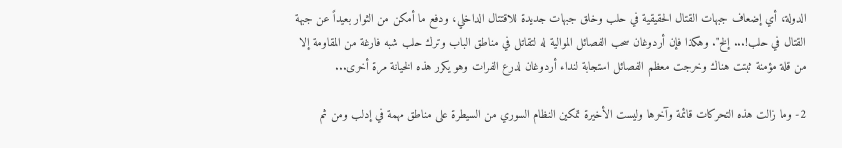الدولة، أي إضعاف جبهات القتال الحقيقية في حلب وخلق جبهات جديدة للاقتتال الداخلي، ودفع ما أمكن من الثوار بعيداً عن جبهة القتال في حلب!... إلخ". وهكذا فإن أردوغان سحب الفصائل الموالية له لتقاتل في مناطق الباب وترك حلب شبه فارغة من المقاومة إلا من قلة مؤمنة ثبتت هناك وخرجت معظم الفصائل استجابة لنداء أردوغان لدرع الفرات وهو يكرر هذه الخيانة مرة أخرى...

2- وما زالت هذه التحركات قائمة وآخرها وليست الأخيرة تمكين النظام السوري من السيطرة على مناطق مهمة في إدلب ومن ثم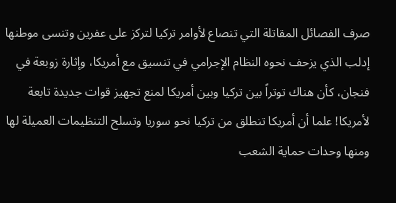صرف الفصائل المقاتلة التي تنصاع لأوامر تركيا لتركز على عفرين وتنسى موطنها إدلب الذي يزحف نحوه النظام الإجرامي في تنسيق مع أمريكا، وإثارة زوبعة في فنجان، كأن هناك توتراً بين تركيا وبين أمريكا لمنع تجهيز قوات جديدة تابعة لأمريكا! علما أن أمريكا تنطلق من تركيا نحو سوريا وتسلح التنظيمات العميلة لها ومنها وحدات حماية الشعب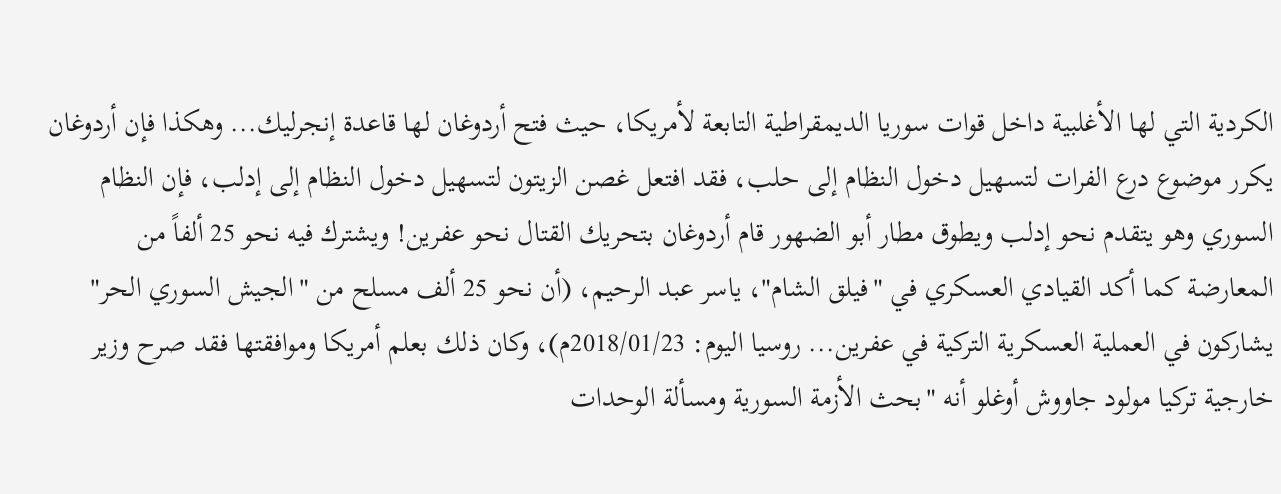الكردية التي لها الأغلبية داخل قوات سوريا الديمقراطية التابعة لأمريكا، حيث فتح أردوغان لها قاعدة إنجرليك... وهكذا فإن أردوغان يكرر موضوع درع الفرات لتسهيل دخول النظام إلى حلب، فقد افتعل غصن الزيتون لتسهيل دخول النظام إلى إدلب، فإن النظام السوري وهو يتقدم نحو إدلب ويطوق مطار أبو الضهور قام أردوغان بتحريك القتال نحو عفرين! ويشترك فيه نحو 25 ألفاً من المعارضة كما أكد القيادي العسكري في "فيلق الشام"، ياسر عبد الرحيم، (أن نحو 25 ألف مسلح من "الجيش السوري الحر" يشاركون في العملية العسكرية التركية في عفرين... روسيا اليوم: 2018/01/23م)، وكان ذلك بعلم أمريكا وموافقتها فقد صرح وزير خارجية تركيا مولود جاووش أوغلو أنه "بحث الأزمة السورية ومسألة الوحدات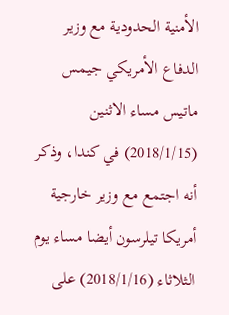الأمنية الحدودية مع وزير الدفاع الأمريكي جيمس ماتيس مساء الاثنين (2018/1/15) في كندا، وذكر أنه اجتمع مع وزير خارجية أمريكا تيلرسون أيضا مساء يوم الثلاثاء (2018/1/16) على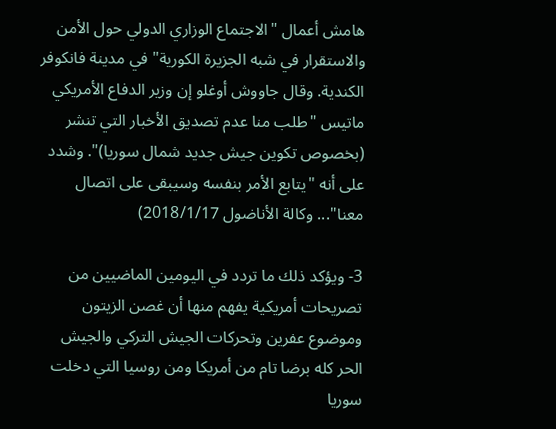هامش أعمال "الاجتماع الوزاري الدولي حول الأمن والاستقرار في شبه الجزيرة الكورية" في مدينة فانكوفر الكندية. وقال جاووش أوغلو إن وزير الدفاع الأمريكي ماتيس "طلب منا عدم تصديق الأخبار التي تنشر (بخصوص تكوين جيش جديد شمال سوريا)". وشدد على أنه "يتابع الأمر بنفسه وسيبقى على اتصال معنا"... وكالة الأناضول 2018/1/17)

3- ويؤكد ذلك ما تردد في اليومين الماضيين من تصريحات أمريكية يفهم منها أن غصن الزيتون وموضوع عفرين وتحركات الجيش التركي والجيش الحر كله برضا تام من أمريكا ومن روسيا التي دخلت سوريا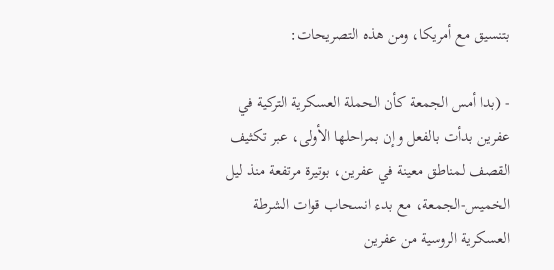بتنسيق مع أمريكا، ومن هذه التصريحات:

- (بدا أمس الجمعة كأن الحملة العسكرية التركية في عفرين بدأت بالفعل وإن بمراحلها الأولى، عبر تكثيف القصف لمناطق معينة في عفرين، بوتيرة مرتفعة منذ ليل الخميس-الجمعة، مع بدء انسحاب قوات الشرطة العسكرية الروسية من عفرين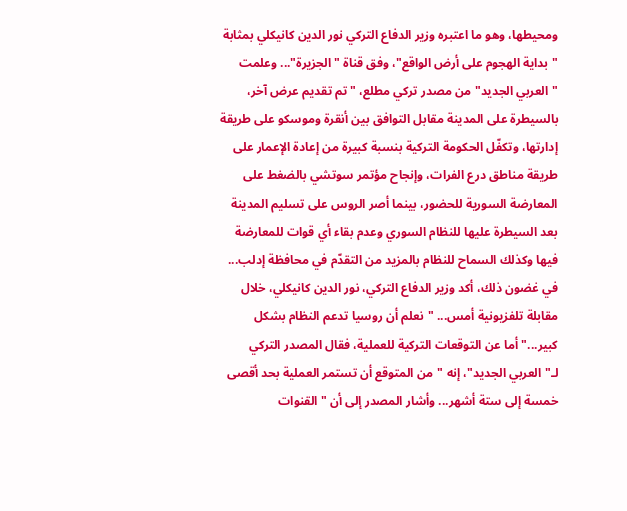ومحيطها، وهو ما اعتبره وزير الدفاع التركي نور الدين كانيكلي بمثابة "بداية الهجوم على أرض الواقع"، وفق قناة "الجزيرة"... وعلمت "العربي الجديد" من مصدر تركي مطلع، "تم تقديم عرض آخر، بالسيطرة على المدينة مقابل التوافق بين أنقرة وموسكو على طريقة إدارتها، وتكفّل الحكومة التركية بنسبة كبيرة من إعادة الإعمار على طريقة مناطق درع الفرات، وإنجاح مؤتمر سوتشي بالضغط على المعارضة السورية للحضور، بينما أصر الروس على تسليم المدينة بعد السيطرة عليها للنظام السوري وعدم بقاء أي قوات للمعارضة فيها وكذلك السماح للنظام بالمزيد من التقدّم في محافظة إدلب... في غضون ذلك، أكد وزير الدفاع التركي، نور الدين كانيكلي، خلال مقابلة تلفزيونية أمس... "نعلم أن روسيا تدعم النظام بشكل كبير..." أما عن التوقعات التركية للعملية، فقال المصدر التركي لـ"العربي الجديد"، إنه "من المتوقع أن تستمر العملية بحد أقصى خمسة إلى ستة أشهر... وأشار المصدر إلى أن "القنوات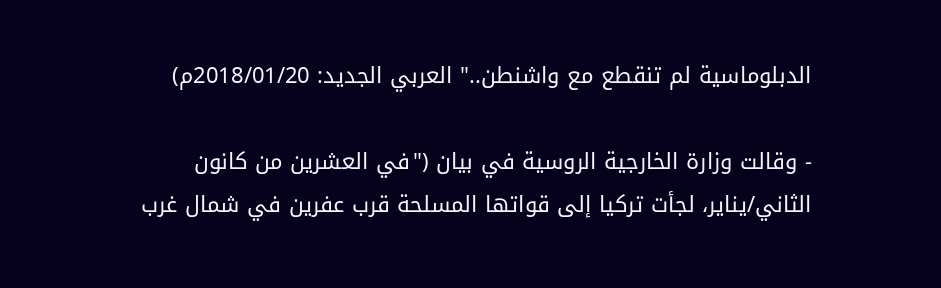الدبلوماسية لم تنقطع مع واشنطن.." العربي الجديد: 2018/01/20م)

- وقالت وزارة الخارجية الروسية في بيان ("في العشرين من كانون الثاني/يناير، لجأت تركيا إلى قواتها المسلحة قرب عفرين في شمال غرب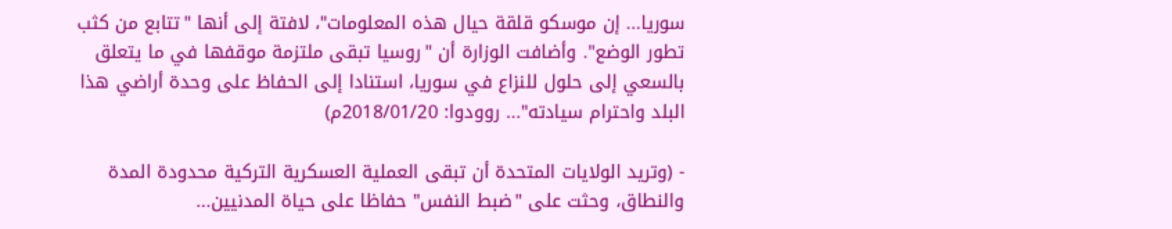سوريا... إن موسكو قلقة حيال هذه المعلومات"، لافتة إلى أنها "تتابع من كثب تطور الوضع". وأضافت الوزارة أن "روسيا تبقى ملتزمة موقفها في ما يتعلق بالسعي إلى حلول للنزاع في سوريا، استنادا إلى الحفاظ على وحدة أراضي هذا البلد واحترام سيادته"... روودوا: 2018/01/20م)

- (وتريد الولايات المتحدة أن تبقى العملية العسكرية التركية محدودة المدة والنطاق، وحثت على "ضبط النفس" حفاظا على حياة المدنيين...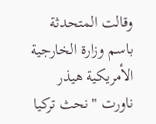وقالت المتحدثة باسم وزارة الخارجية الأمريكية هيذر ناورت "نحث تركيا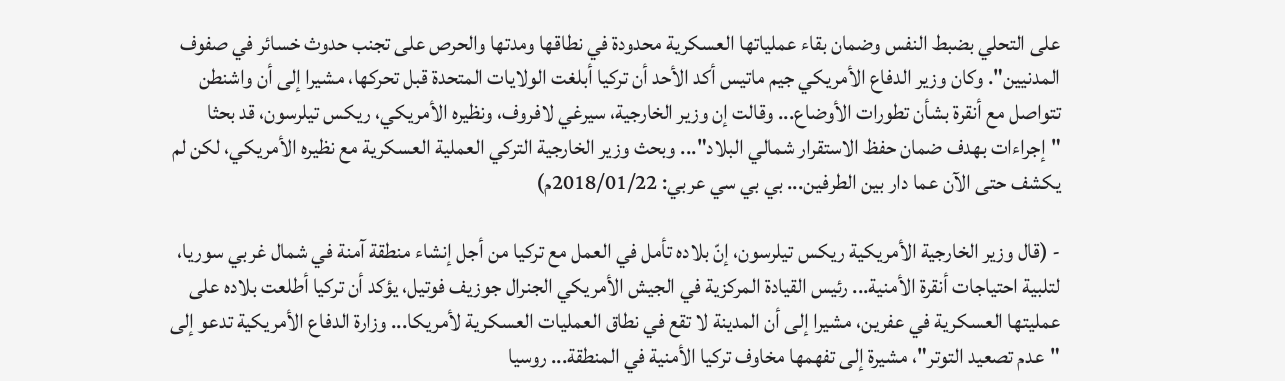على التحلي بضبط النفس وضمان بقاء عملياتها العسكرية محدودة في نطاقها ومدتها والحرص على تجنب حدوث خسائر في صفوف المدنيين". وكان وزير الدفاع الأمريكي جيم ماتيس أكد الأحد أن تركيا أبلغت الولايات المتحدة قبل تحركها، مشيرا إلى أن واشنطن تتواصل مع أنقرة بشأن تطورات الأوضاع... وقالت إن وزير الخارجية، سيرغي لافروف، ونظيره الأمريكي، ريكس تيلرسون، قد بحثا "إجراءات بهدف ضمان حفظ الاستقرار شمالي البلاد"... وبحث وزير الخارجية التركي العملية العسكرية مع نظيره الأمريكي، لكن لم يكشف حتى الآن عما دار بين الطرفين... بي بي سي عربي: 2018/01/22م)

- (قال وزير الخارجية الأمريكية ريكس تيلرسون، إنّ بلاده تأمل في العمل مع تركيا من أجل إنشاء منطقة آمنة في شمال غربي سوريا، لتلبية احتياجات أنقرة الأمنية... رئيس القيادة المركزية في الجيش الأمريكي الجنرال جوزيف فوتيل، يؤكد أن تركيا أطلعت بلاده على عمليتها العسكرية في عفرين، مشيرا إلى أن المدينة لا تقع في نطاق العمليات العسكرية لأمريكا... وزارة الدفاع الأمريكية تدعو إلى "عدم تصعيد التوتر"، مشيرة إلى تفهمها مخاوف تركيا الأمنية في المنطقة... روسيا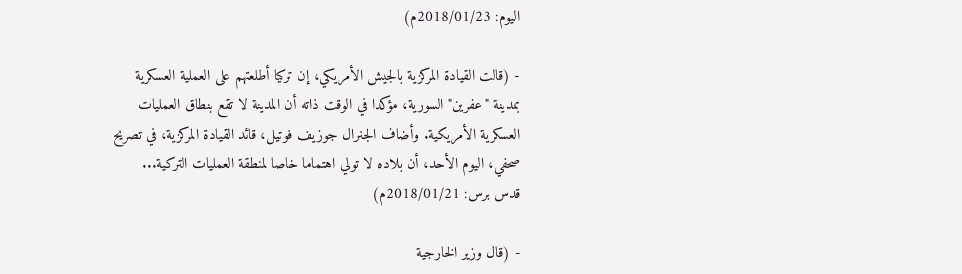اليوم: 2018/01/23م)

- (قالت القيادة المركزية بالجيش الأمريكي، إن تركيا أطلعتهم على العملية العسكرية بمدينة "عفرين" السورية، مؤكدا في الوقت ذاته أن المدينة لا تقع بنطاق العمليات العسكرية الأمريكية. وأضاف الجنرال جوزيف فوتيل، قائد القيادة المركزية، في تصريح صحفي، اليوم الأحد، أن بلاده لا تولي اهتماما خاصا لمنطقة العمليات التركية... قدس برس: 2018/01/21م)

- (قال وزير الخارجية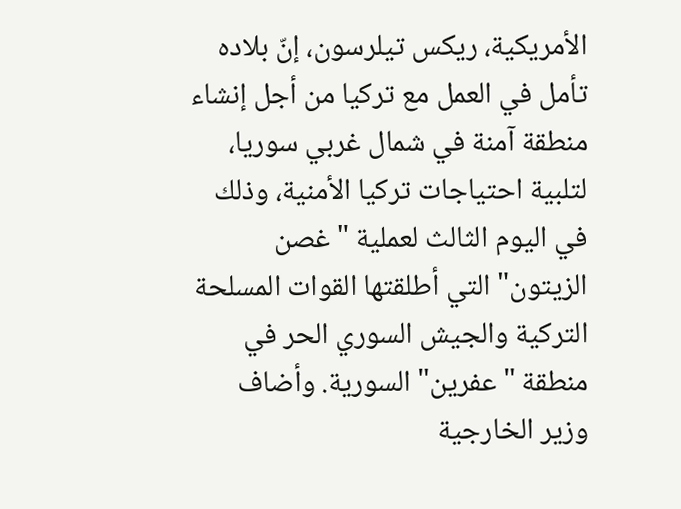الأمريكية، ريكس تيلرسون، إنّ بلاده تأمل في العمل مع تركيا من أجل إنشاء منطقة آمنة في شمال غربي سوريا، لتلبية احتياجات تركيا الأمنية، وذلك في اليوم الثالث لعملية "غصن الزيتون" التي أطلقتها القوات المسلحة التركية والجيش السوري الحر في منطقة "عفرين" السورية. وأضاف وزير الخارجية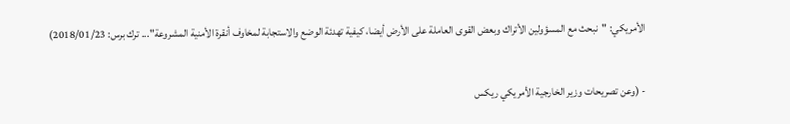الأمريكي: "نبحث مع المسؤولين الأتراك وبعض القوى العاملة على الأرض أيضا، كيفية تهدئة الوضع والاستجابة لمخاوف أنقرة الأمنية المشروعة"... ترك برس: 2018/01/23)

- (وعن تصريحات وزير الخارجية الأمريكي ريكس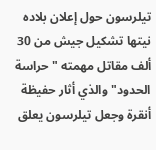تيلرسون حول إعلان بلاده نيتها تشكيل جيش من 30 ألف مقاتل مهمته "حراسة الحدود" والذي أثار حفيظة أنقرة وجعل تيلرسون يعلق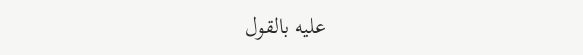عليه بالقول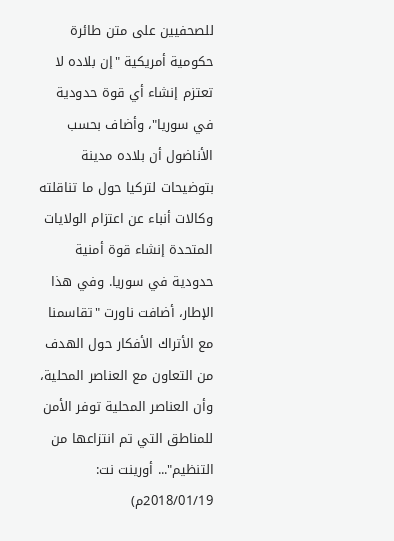للصحفيين على متن طائرة حكومية أمريكية "إن بلاده لا تعتزم إنشاء أي قوة حدودية في سوريا"، وأضاف بحسب الأناضول أن بلاده مدينة بتوضيحات لتركيا حول ما تناقلته وكالات أنباء عن اعتزام الولايات المتحدة إنشاء قوة أمنية حدودية في سوريا. وفي هذا الإطار، أضافت ناورت "تقاسمنا مع الأتراك الأفكار حول الهدف من التعاون مع العناصر المحلية، وأن العناصر المحلية توفر الأمن للمناطق التي تم انتزاعها من التنظيم"... أورينت نت: 2018/01/19م)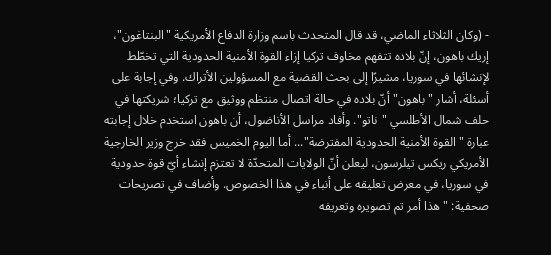- (وكان الثلاثاء الماضي، قد قال المتحدث باسم وزارة الدفاع الأمريكية "البنتاغون"، إريك باهون، إنّ بلاده تتفهم مخاوف تركيا إزاء القوة الأمنية الحدودية التي تخطّط لإنشائها في سوريا، مشيرًا إلى بحث القضية مع المسؤولين الأتراك. وفي إجابة على أسئلة، أشار "باهون" أنّ بلاده في حالة اتصال منتظم ووثيق مع تركيا؛ شريكتها في حلف شمال الأطلسي "ناتو". وأفاد مراسل الأناضول، أن باهون استخدم خلال إجابته عبارة "القوة الأمنية الحدودية المفترضة"... أما اليوم الخميس فقد خرج وزير الخارجية الأمريكي ريكس تيلرسون، ليعلن أنّ الولايات المتحدّة لا تعتزم إنشاء أيّ قوة حدودية في سوريا، في معرض تعليقه على أنباء في هذا الخصوص. وأضاف في تصريحات صحفية: "هذا أمر تم تصويره وتعريفه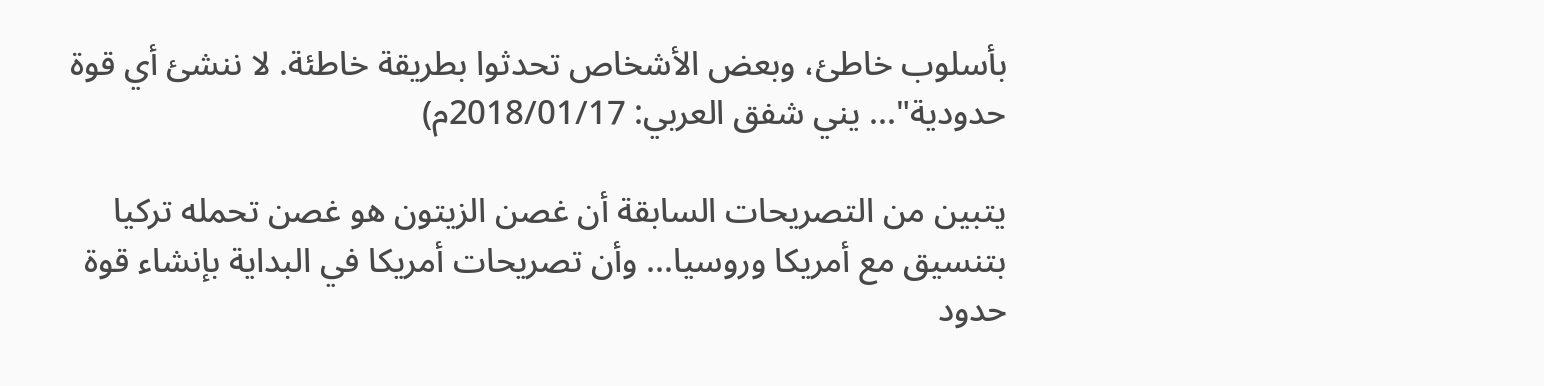بأسلوب خاطئ، وبعض الأشخاص تحدثوا بطريقة خاطئة. لا ننشئ أي قوة حدودية"... يني شفق العربي: 2018/01/17م)

يتبين من التصريحات السابقة أن غصن الزيتون هو غصن تحمله تركيا بتنسيق مع أمريكا وروسيا... وأن تصريحات أمريكا في البداية بإنشاء قوة حدود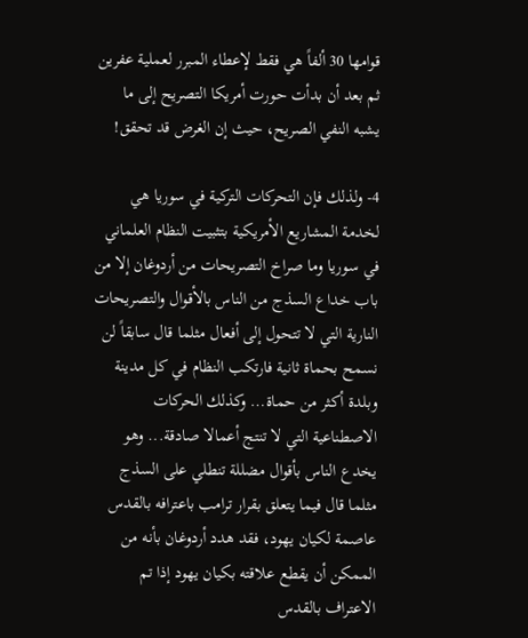قوامها 30 ألفاً هي فقط لإعطاء المبرر لعملية عفرين ثم بعد أن بدأت حورت أمريكا التصريح إلى ما يشبه النفي الصريح، حيث إن الغرض قد تحقق!

4- ولذلك فإن التحركات التركية في سوريا هي لخدمة المشاريع الأمريكية بتثبيت النظام العلماني في سوريا وما صراخ التصريحات من أردوغان إلا من باب خداع السذج من الناس بالأقوال والتصريحات النارية التي لا تتحول إلى أفعال مثلما قال سابقاً لن نسمح بحماة ثانية فارتكب النظام في كل مدينة وبلدة أكثر من حماة... وكذلك الحركات الاصطناعية التي لا تنتج أعمالا صادقة... وهو يخدع الناس بأقوال مضللة تنطلي على السذج مثلما قال فيما يتعلق بقرار ترامب باعترافه بالقدس عاصمة لكيان يهود، فقد هدد أردوغان بأنه من الممكن أن يقطع علاقته بكيان يهود إذا تم الاعتراف بالقدس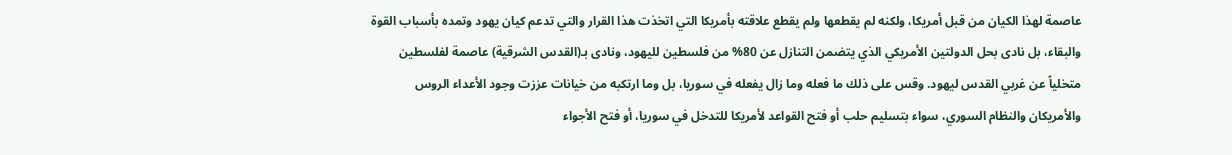عاصمة لهذا الكيان من قبل أمريكا، ولكنه لم يقطعها ولم يقطع علاقته بأمريكا التي اتخذت هذا القرار والتي تدعم كيان يهود وتمده بأسباب القوة والبقاء، بل نادى بحل الدولتين الأمريكي الذي يتضمن التنازل عن 80% من فلسطين لليهود، ونادى بـ(القدس الشرقية) عاصمة لفلسطين متخلياً عن غربي القدس ليهود. وقس على ذلك ما فعله وما زال يفعله في سوريا، بل وما ارتكبه من خيانات عززت وجود الأعداء الروس والأمريكان والنظام السوري، سواء بتسليم حلب أو فتح القواعد لأمريكا للتدخل في سوريا، أو فتح الأجواء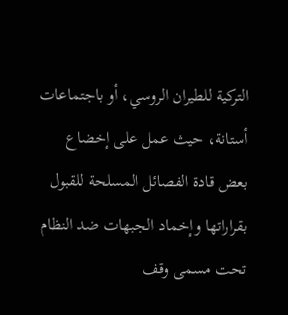التركية للطيران الروسي، أو باجتماعات أستانة، حيث عمل على إخضاع بعض قادة الفصائل المسلحة للقبول بقراراتها وإخماد الجبهات ضد النظام تحت مسمى وقف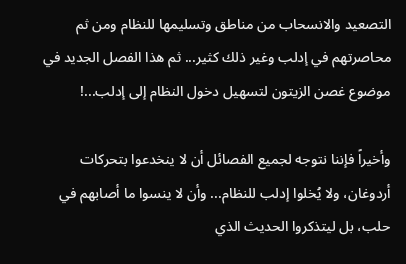التصعيد والانسحاب من مناطق وتسليمها للنظام ومن ثم محاصرتهم في إدلب وغير ذلك كثير... ثم هذا الفصل الجديد في موضوع غصن الزيتون لتسهيل دخول النظام إلى إدلب...!

وأخيراً فإننا نتوجه لجميع الفصائل أن لا ينخدعوا بتحركات أردوغان، ولا يُخلوا إدلب للنظام... وأن لا ينسوا ما أصابهم في حلب، بل ليتذكروا الحديث الذي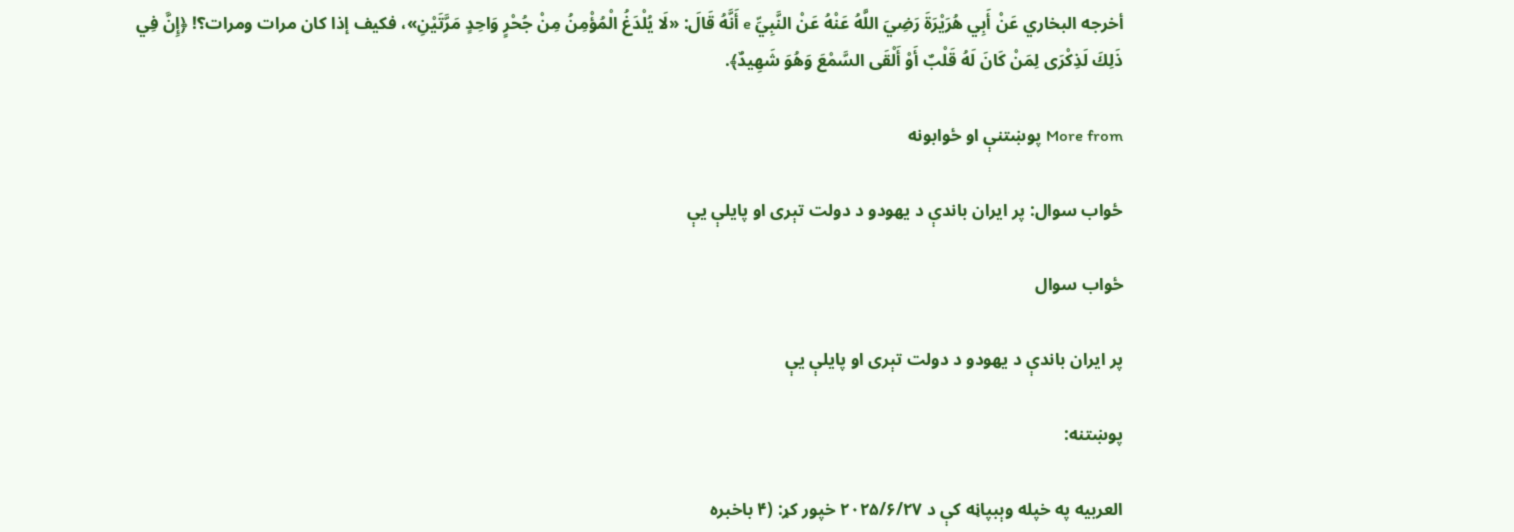أخرجه البخاري عَنْ أَبِي هُرَيْرَةَ رَضِيَ اللَّهُ عَنْهُ عَنْ النَّبِيِّ e أَنَّهُ قَالَ: «لَا يُلْدَغُ الْمُؤْمِنُ مِنْ جُحْرٍ وَاحِدٍ مَرَّتَيْنِ»، فكيف إذا كان مرات ومرات؟! ﴿إِنَّ فِي ذَلِكَ لَذِكْرَى لِمَنْ كَانَ لَهُ قَلْبٌ أَوْ أَلْقَى السَّمْعَ وَهُوَ شَهِيدٌ﴾.

More from پوښتنې او ځوابونه

ځواب سوال: پر ایران باندې د یهودو د دولت تېری او پایلې یې

ځواب سوال

پر ایران باندې د یهودو د دولت تېری او پایلې یې

پوښتنه:

العربیه په خپله وېبپاڼه کې د ۲۰۲۵/۶/۲۷ خپور کړ: (۴ باخبره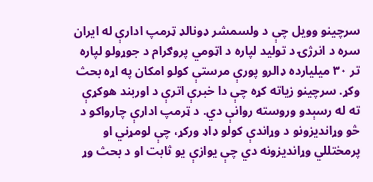سرچینو وویل چې د ولسمشر ډونالډ ټرمپ ادارې له ایران سره د انرژۍ د تولید لپاره د اټومي پروګرام د جوړولو لپاره تر ۳۰ میلیارده ډالرو پورې مرستې کولو امکان په اړه بحث وکړ. سرچینو زیاته کړه چې دا خبرې اترې د اوربند هوکړې ته له رسېدو وروسته روانې دي. د ټرمپ ادارې چارواکو د څو وړاندیزونو د وړاندې کولو ډاډ ورکړ، چې لومړني او پرمختللي وړاندیزونه دي چې یوازې یو ثابت او د بحث وړ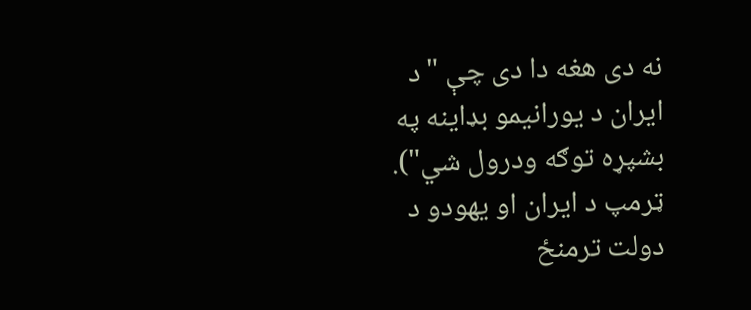نه دی هغه دا دی چې "د ایران د یورانیمو بډاینه په بشپړه توګه ودرول شي"). ټرمپ د ایران او یهودو د دولت ترمنځ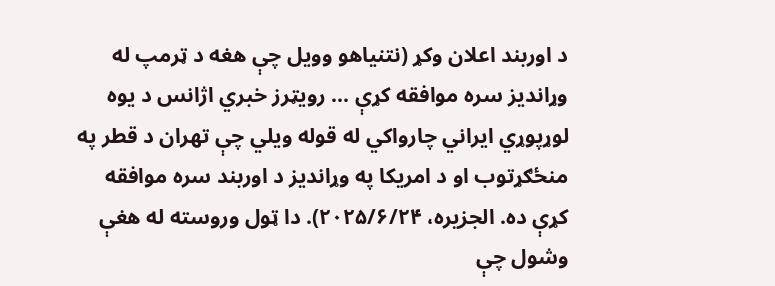د اوربند اعلان وکړ (نتنیاهو وویل چې هغه د ټرمپ له وړاندیز سره موافقه کړې ... رویټرز خبري اژانس د یوه لوړپوړي ایراني چارواکي له قوله ویلي چې تهران د قطر په منځګړتوب او د امریکا په وړاندیز د اوربند سره موافقه کړې ده. الجزیره، ۲۰۲۵/۶/۲۴). دا ټول وروسته له هغې وشول چې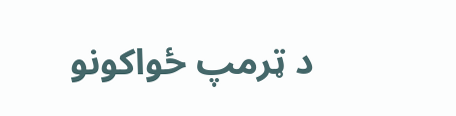د ټرمپ ځواکونو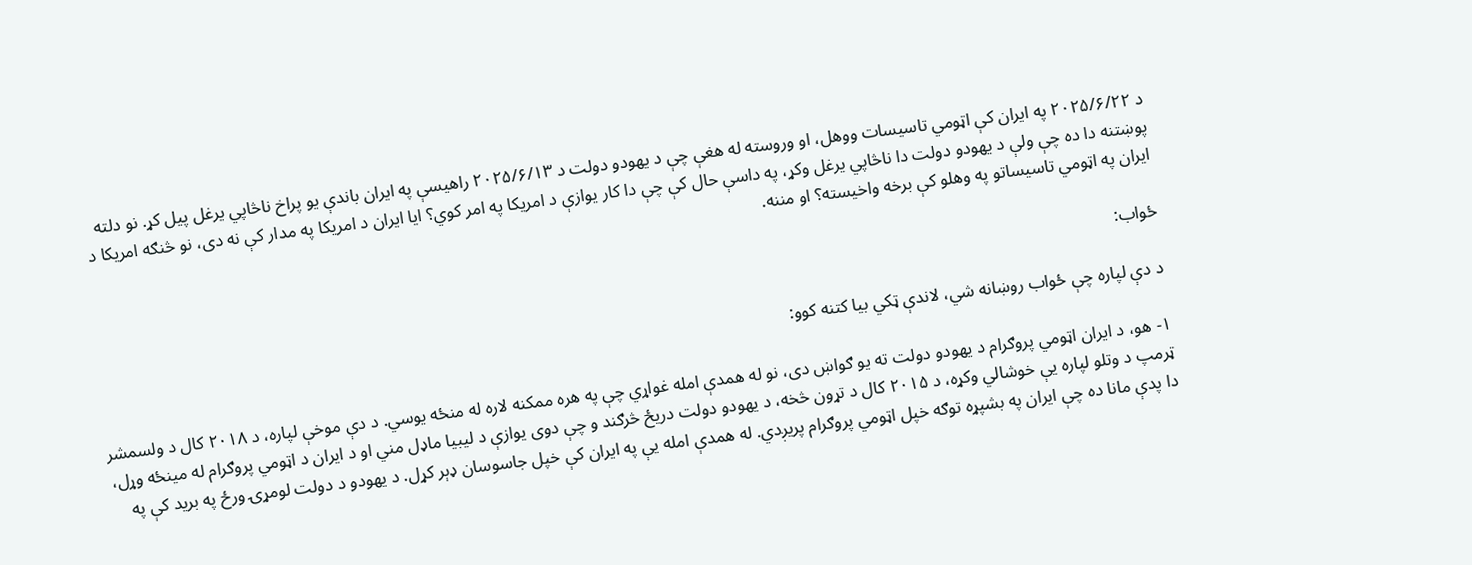د ۲۰۲۵/۶/۲۲ په ایران کې اټومي تاسیسات ووهل، او وروسته له هغې چې د یهودو دولت د ۲۰۲۵/۶/۱۳ راهیسې په ایران باندې یو پراخ ناڅاپي یرغل پیل کړ. نو دلته پوښتنه دا ده چې ولې د یهودو دولت دا ناڅاپي یرغل وکړ، په داسې حال کې چې دا کار یوازې د امریکا په امر کوي؟ ایا ایران د امریکا په مدار کې نه دی، نو څنګه امریکا د ایران په اټومي تاسیساتو په وهلو کې برخه واخیسته؟ او مننه.

ځواب:

د دې لپاره چې ځواب روښانه شي، لاندې ټکي بیا کتنه کوو:

۱- هو، د ایران اټومي پروګرام د یهودو دولت ته یو ګواښ دی، نو له همدې امله غواړي چې په هره ممکنه لاره له منځه یوسي. د دې موخې لپاره، د ۲۰۱۸ کال د ولسمشر ټرمپ د وتلو لپاره یې خوشالي وکړه، د ۲۰۱۵ کال د تړون څخه، د یهودو دولت دریځ څرګند و چې دوی یوازې د لیبیا ماډل مني او د ایران د اټومي پروګرام له مینځه وړل، دا پدې مانا ده چې ایران په بشپړه توګه خپل اټومي پروګرام پریږدي. له همدې امله یې په ایران کې خپل جاسوسان ډېر کړل. د یهودو د دولت لومړۍ ورځ په برید کې په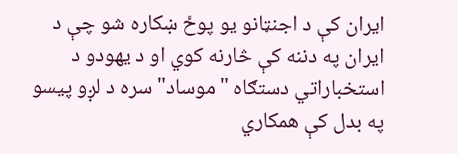ایران کې د اجنټانو یو پوځ ښکاره شو چې د ایران په دننه کې څارنه کوي او د یهودو د استخباراتي دستګاه "موساد" سره د لږو پیسو په بدل کې همکاري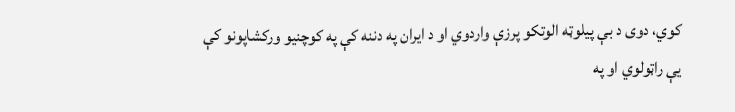کوي، دوی د بې پیلوټه الوتکو پرزې واردوي او د ایران په دننه کې په کوچنیو ورکشاپونو کې یې راټولوي او په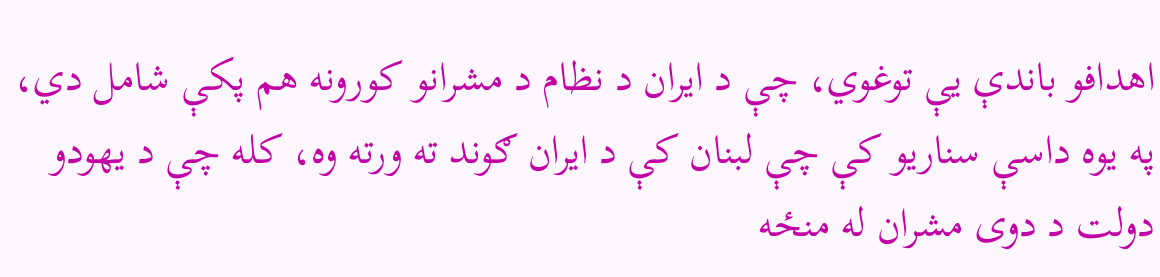اهدافو باندې یې توغوي، چې د ایران د نظام د مشرانو کورونه هم پکې شامل دي، په یوه داسې سناریو کې چې لبنان کې د ایران ګوند ته ورته وه، کله چې د یهودو دولت د دوی مشران له منځه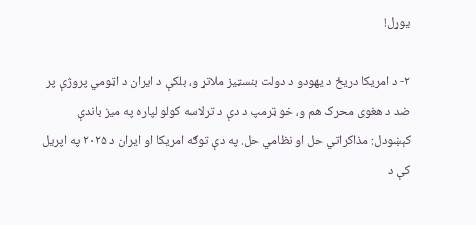یوړل!

۲- د امریکا دریځ د یهودو د دولت بنسټیز ملاتړ و، بلکې د ایران د اټومي پروژې پر ضد د هغوی محرک هم و، خو ټرمپ د دې د ترلاسه کولو لپاره په میز باندې کېښودل: مذاکراتي حل او نظامي حل. په دې توګه امریکا او ایران د ۲۰۲۵ په اپریل کې د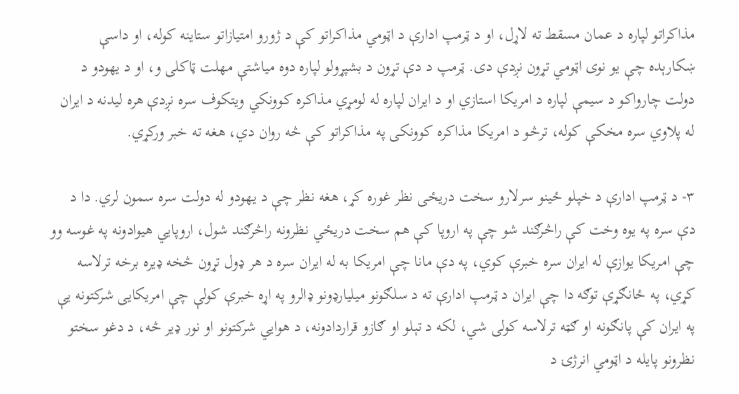مذاکراتو لپاره د عمان مسقط ته لاړل، او د ټرمپ ادارې د اټومي مذاکراتو کې د ژورو امتیازاتو ستاینه کوله، او داسې ښکارېده چې یو نوی اټومي تړون نږدې دی. ټرمپ د دې تړون د بشپړولو لپاره دوه میاشتې مهلت ټاکلی و، او د یهودو د دولت چارواکو د سیمې لپاره د امریکا استازي او د ایران لپاره له لومړي مذاکره کوونکي ویتکوف سره نږدې هره لیدنه د ایران له پلاوي سره مخکې کوله، ترڅو د امریکا مذاکره کوونکی په مذاکراتو کې څه روان دي، هغه ته خبر ورکړي.

۳- د ټرمپ ادارې د خپلو ځینو سرلارو سخت دریځی نظر غوره کړ، هغه نظر چې د یهودو له دولت سره سمون لري. دا د دې سره په یوه وخت کې راڅرګند شو چې په اروپا کې هم سخت دریځي نظرونه راڅرګند شول، اروپايي هیوادونه په غوسه وو چې امریکا یوازې له ایران سره خبرې کوي، په دې مانا چې امریکا به له ایران سره د هر ډول تړون څخه ډیره برخه ترلاسه کړي، په ځانګړې توګه دا چې ایران د ټرمپ ادارې ته د سلګونو میلیارډونو ډالرو په اړه خبرې کولې چې امریکایی شرکتونه یې په ایران کې پانګونه او ګټه ترلاسه کولی شي، لکه د تېلو او ګازو قراردادونه، د هوايي شرکتونو او نور ډیر څه، د دغو سختو نظرونو پایله د اټومي انرژۍ د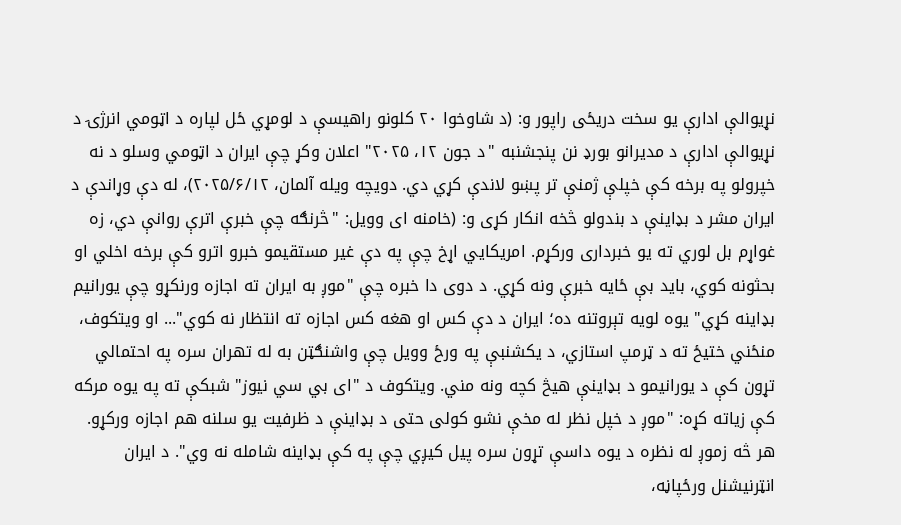نړیوالې ادارې یو سخت دریځی راپور و: (د شاوخوا ۲۰ کلونو راهیسې د لومړي ځل لپاره د اټومي انرژۍ د نړیوالې ادارې د مدیرانو بورډ نن پنجشنبه "د جون ۱۲، ۲۰۲۵" اعلان وکړ چې ایران د اټومي وسلو د نه خپرولو په برخه کې خپلې ژمنې تر پښو لاندې کړي دي. دويچه ویله آلمان، ۲۰۲۵/۶/۱۲)، له دې وړاندې د ایران مشر د بډاینې د بندولو څخه انکار کړی و: (خامنه ای وویل: "څرنګه چې خبرې اترې روانې دي، زه غواړم بل لوري ته یو خبرداری ورکړم. امریکایي اړخ چې په دې غیر مستقیمو خبرو اترو کې برخه اخلي او بحثونه کوي، باید بې ځایه خبرې ونه کړي. د دوی دا خبره چې "موږ به ایران ته اجازه ورنکړو چې یورانیم بډاینه کړي" یوه لویه تېروتنه ده؛ ایران د دې کس او هغه کس اجازه ته انتظار نه کوي"... او ویتکوف، منځني ختیځ ته د ټرمپ استازي، د یکشنبې په ورځ وویل چې واشنګټن به له تهران سره په احتمالي تړون کې د یورانیمو د بډاینې هیڅ کچه ونه مني. ویتکوف د "ای بي سي نیوز" شبکې ته په یوه مرکه کې زیاته کړه: "موږ د خپل نظر له مخې نشو کولی حتی د بډاینې د ظرفیت یو سلنه هم اجازه ورکړو. هر څه زموږ له نظره د یوه داسې تړون سره پیل کیږي چې په کې بډاینه شامله نه وي". د ایران انټرنیشنل ورځپاڼه،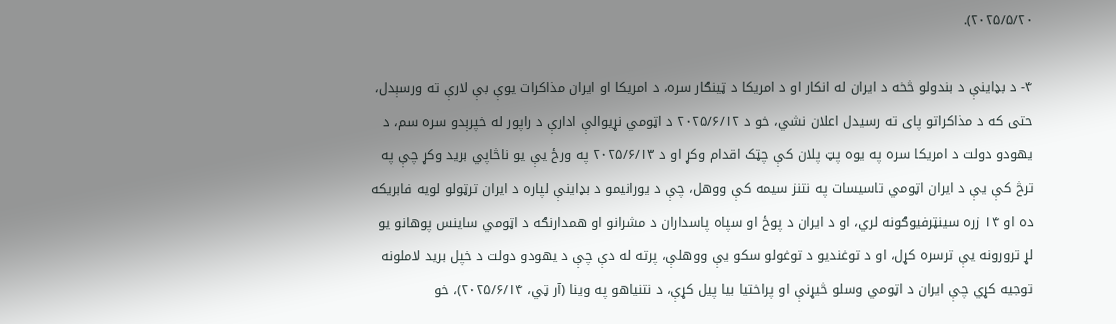۲۰۲۵/۵/۲۰).

۴- د بډاینې د بندولو څخه د ایران له انکار او د امریکا د ټینګار سره، د امریکا او ایران مذاکرات یوې بې لارې ته ورسېدل، حتی که د مذاکراتو پای ته رسیدل اعلان نشي، خو د ۲۰۲۵/۶/۱۲ د اټومي نړیوالې ادارې د راپور له خپرېدو سره سم، د یهودو دولت د امریکا سره په یوه پټ پلان کې چټک اقدام وکړ او د ۲۰۲۵/۶/۱۳ په ورځ یې یو ناڅاپي برید وکړ چې په ترڅ کې یې د ایران اټومي تاسیسات په نتنز سیمه کې ووهل، چې د یورانیمو د بډاینې لپاره د ایران ترټولو لویه فابریکه ده او ۱۴ زره سینټرفیوګونه لري، او د ایران د پوځ او سپاه پاسداران د مشرانو او همدارنګه د اټومي ساینس پوهانو یو لړ ترورونه یې ترسره کړل، او د توغندیو د توغولو سکو یې ووهلې، پرته له دې چې د یهودو دولت د خپل برید لاملونه توجیه کړي چې ایران د اټومي وسلو څیړنې او پراختیا بیا پیل کړې، د نتنیاهو په وینا (آر ټي، ۲۰۲۵/۶/۱۴)، خو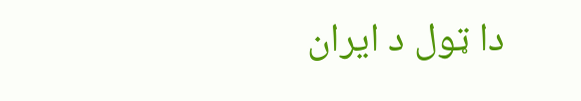دا ټول د ایران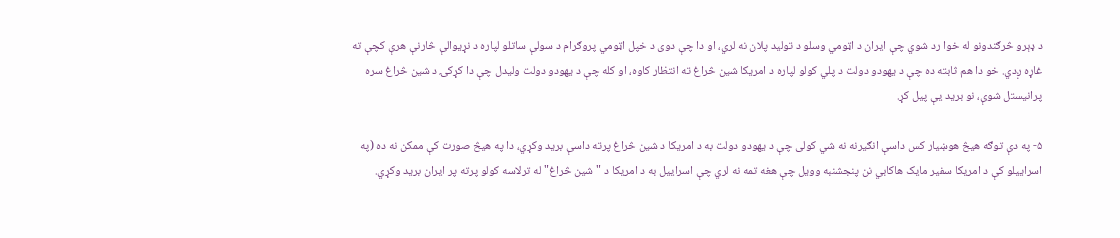د ډېرو څرګندونو له خوا رد شوي چې ایران د اټومي وسلو د تولید پلان نه لري، او دا چې دوی د خپل اټومي پروګرام د سولې ساتلو لپاره د نړیوالې څارنې هرې کچې ته غاړه ږدي. خو دا هم ثابته ده چې د یهودو دولت د پلي کولو لپاره د امریکا شین څراغ ته انتظار کاوه، او کله چې د یهودو دولت ولیدل چې دا کړکۍ د شین څراغ سره پرانیستل شوې، نو برید یې پیل کړ.

۵- په دې توګه هیڅ هوښیار کس داسې انګیرنه نه شي کولی چې د یهودو دولت به د امریکا د شین څراغ پرته داسې برید وکړي، دا په هیڅ صورت کې ممکن نه ده (په اسراییلو کې د امریکا سفیر مایک هاکابي نن پنجشنبه وویل چې هغه تمه نه لري چې اسراییل به د امریکا د "شین څراغ" له ترلاسه کولو پرته پر ایران برید وکړي.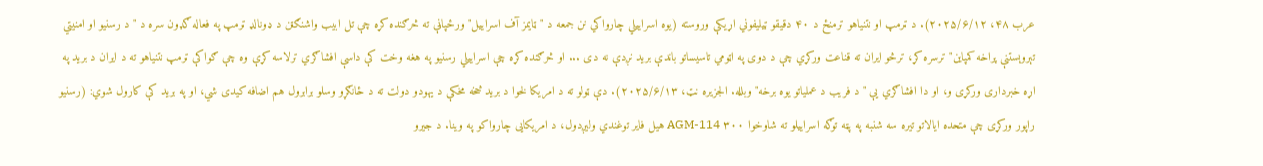عرب ۴۸، ۲۰۲۵/۶/۱۲). د ټرمپ او نتنیاهو ترمنځ د ۴۰ دقیقو ټیلیفوني اړیکې وروسته (یوه اسراییلي چارواکي نن جمعه د "ټایمز آف اسراییل" ورځپاڼې ته څرګنده کړه چې تل ابیب واشنګټن د ډونالډ ټرمپ په فعاله ګډون سره د "د رسنیو او امنیتي تېروېستنې پراخه کمپاین" ترسره کړ، ترڅو ایران ته قناعت ورکړي چې د دوی په اټومي تاسیساتو باندې برید نږدې نه دی ... او څرګنده کړه چې اسراییلي رسنیو په هغه وخت کې داسې افشاګري ترلاسه کړې وه چې ګواکې ټرمپ نتنیاهو ته د ایران د برید په اړه خبرداری ورکړی و، او دا افشاګري یې "د فریب د عملیاتو یوه برخه" وبلله. الجزیره نټ، ۲۰۲۵/۶/۱۳). دې ټولو ته د امریکا لخوا د برید څخه مخکې د یهودو دولت ته د ځانګړو وسلو برابرول هم اضافه کیدی شي، او په برید کې کارول شوي: (رسنیو راپور ورکړی چې متحده ایالاتو تیره سه شنبه په پټه توګه اسراییلو ته شاوخوا ۳۰۰ AGM-114 هیل فایر توغندي ولیږدول، د امریکایی چارواکو په وینا. د جیرو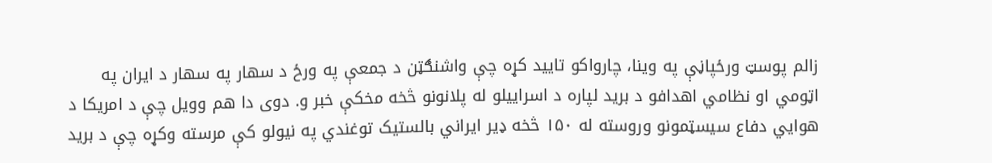زالم پوسټ ورځپاڼې په وینا، چارواکو تایید کړه چې واشنګټن د جمعې په ورځ د سهار په سهار د ایران په اټومي او نظامي اهدافو د برید لپاره د اسراییلو له پلانونو څخه مخکې خبر و. دوی دا هم وویل چې د امریکا د هوايي دفاع سیسټمونو وروسته له ۱۵۰ څخه ډیر ایراني بالستیک توغندي په نیولو کې مرسته وکړه چې د برید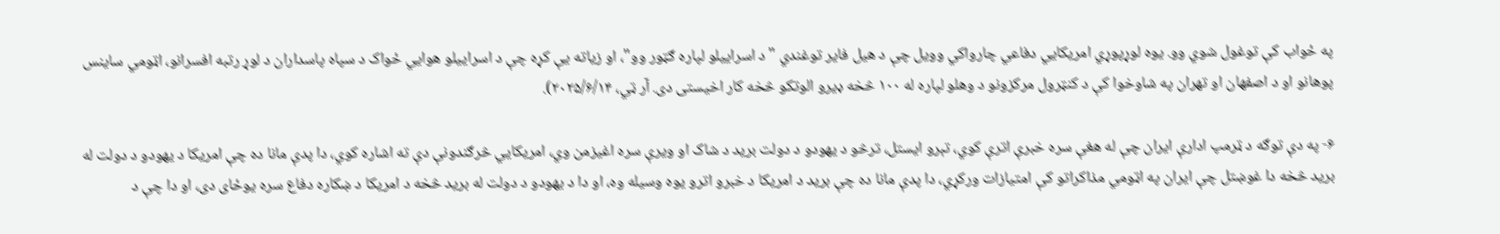په ځواب کې توغول شوي وو. یوه لوړپوړي امریکایي دفاعي چارواکي وویل چې د هیل فایر توغندي "د اسراییلو لپاره ګټور وو"، او زیاته یې کړه چې د اسراییلو هوايي ځواک د سپاه پاسداران د لوړ رتبه افسرانو، اټومي ساینس پوهانو او د اصفهان او تهران په شاوخوا کې د کنټرول مرکزونو د وهلو لپاره له ۱۰۰ څخه ډیرو الوتکو څخه کار اخیستی دی. آر ټي، ۲۰۲۵/۶/۱۴).

۶- په دې توګه د ټرمپ ادارې ایران چې له هغې سره خبرې اترې کوي، تېرو ایستل، ترڅو د یهودو د دولت برید د شاک او ویرې سره اغیزمن وي، امریکایي څرګندونې دې ته اشاره کوي، دا پدې مانا ده چې امریکا د یهودو د دولت له برید څخه دا غوښتل چې ایران په اټومي مذاکراتو کې امتیازات ورکړي، دا پدې مانا ده چې برید د امریکا د خبرو اترو یوه وسیله وه، او دا د یهودو د دولت له برید څخه د امریکا د ښکاره دفاع سره یوځای دی، او دا چې د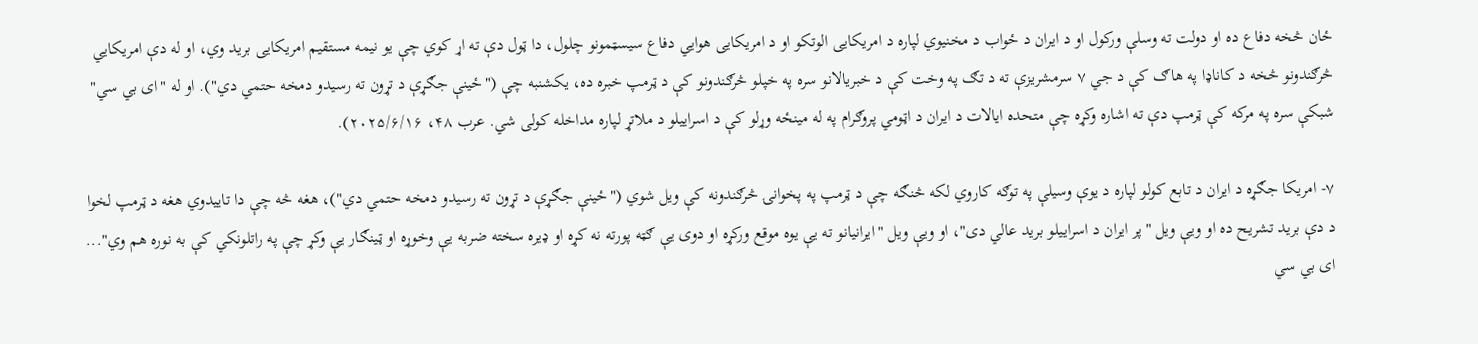ځان څخه دفاع ده او دولت ته وسلې ورکول او د ایران د ځواب د مخنیوي لپاره د امریکایی الوتکو او د امریکایی هوايي دفاع سیسټمونو چلول، دا ټول دې ته اړ کوي چې یو نیمه مستقیم امریکایی برید وي، او له دې امریکایي څرګندونو څخه د کاناډا په هاګ کې د جي ۷ سرمشریزې ته د تګ په وخت کې د خبریالانو سره په خپلو څرګندونو کې د ټرمپ خبره ده، یکشنبه چې ("ځینې جګړې د تړون ته رسیدو دمخه حتمي دي"). او له "ای بي سي" شبکې سره په مرکه کې ټرمپ دې ته اشاره وکړه چې متحده ایالات د ایران د اټومي پروګرام په له مینځه وړلو کې د اسراییلو د ملاتړ لپاره مداخله کولی شي. عرب ۴۸، ۲۰۲۵/۶/۱۶).

۷- امریکا جګړه د ایران د تابع کولو لپاره د یوې وسیلې په توګه کاروي لکه څنګه چې د ټرمپ په پخوانۍ څرګندونه کې ویل شوي ("ځینې جګړې د تړون ته رسیدو دمخه حتمي دي")، هغه څه چې دا تاییدوي هغه د ټرمپ لخوا د دې برید تشریح ده او ویې ویل "پر ایران د اسراییلو برید عالي دی"، او ویې ویل "ایرانیانو ته یې یوه موقع ورکړه او دوی یې ګټه پورته نه کړه او ډیره سخته ضربه یې وخوړه او ټینګار یې وکړ چې په راتلونکي کې به نوره هم وي"... ای بي سي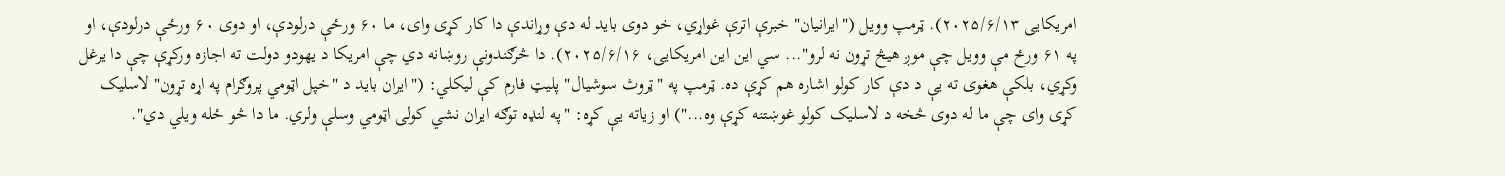امریکایی ۲۰۲۵/۶/۱۳). ټرمپ وویل ("ایرانیان" خبرې اترې غواړي، خو دوی باید له دې وړاندې دا کار کړی وای، ما ۶۰ ورځې درلودې، او دوی ۶۰ ورځې درلودې، او په ۶۱ ورځ مې وویل چې موږ هیڅ تړون نه لرو"... سي این این امریکایی، ۲۰۲۵/۶/۱۶). دا څرګندونې روښانه دي چې امریکا د یهودو دولت ته اجازه ورکړې چې دا یرغل وکړي، بلکې هغوی ته یې د دې کار کولو اشاره هم کړې ده. ټرمپ په "ټروث سوشیال" پلیټ فارم کې لیکلي: ("ایران باید د "خپل اټومي پروګرام په اړه تړون" لاسلیک کړی وای چې ما له دوی څخه د لاسلیک کولو غوښتنه کړې وه...") او زیاته یې کړه: "په لنډه توګه ایران نشي کولی اټومي وسلې ولري. ما دا څو ځله ویلي دي".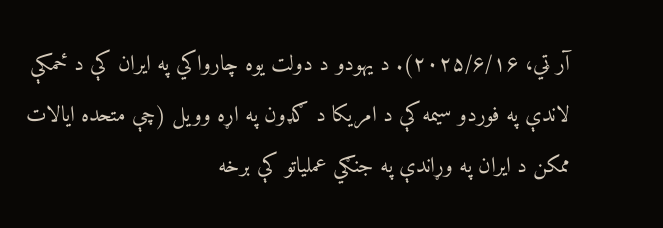آر ټي، ۲۰۲۵/۶/۱۶). د یهودو د دولت یوه چارواکي په ایران کې د ځمکې لاندې په فوردو سیمه کې د امریکا د ګډون په اړه وویل (چې متحده ایالات ممکن د ایران په وړاندې په جنګي عملیاتو کې برخه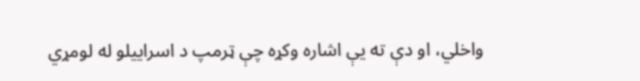واخلي، او دې ته یې اشاره وکړه چې ټرمپ د اسراییلو له لومړي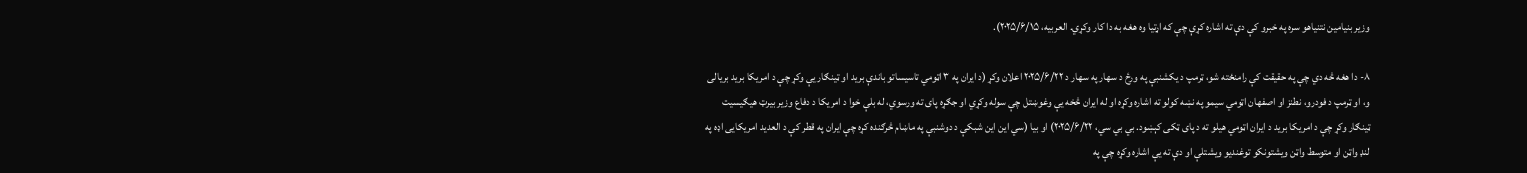وزیر بنیامین نتنیاهو سره په خبرو کې دې ته اشاره کړې چې که اړتیا وه هغه به دا کار وکړي. العربیه، ۲۰۲۵/۶/۱۵).

۸- دا هغه څه دي چې په حقیقت کې رامنځته شو، ټرمپ د یکشنبې په ورځ د سهار په سهار د ۲۰۲۵/۶/۲۲ اعلان وکړ (د ایران په ۳ اټومي تاسیساتو باندې برید او ټینګار یې وکړ چې د امریکا برید بریالی و، او ټرمپ د فودرو، نطنز او اصفهان اټومي سیمو په نښه کولو ته اشاره وکړه او له ایران څخه یې وغوښتل چې سوله وکړي او جګړه پای ته ورسوي، له بلې خوا د امریکا د دفاع وزیر بیرټ هیګیسیت ټینګار وکړ چې د امریکا برید د ایران اټومي هیلو ته د پای ټکی کېښود. بي بي سي، ۲۰۲۵/۶/۲۲) او بیا (سي این این شبکې د دوشنبې په ماښام څرګنده کړه چې ایران په قطر کې د العدید امریکایی اډه په لنډ واټن او متوسط واټن ویشتونکو توغندیو ویشتلې او دې ته یې اشاره وکړه چې په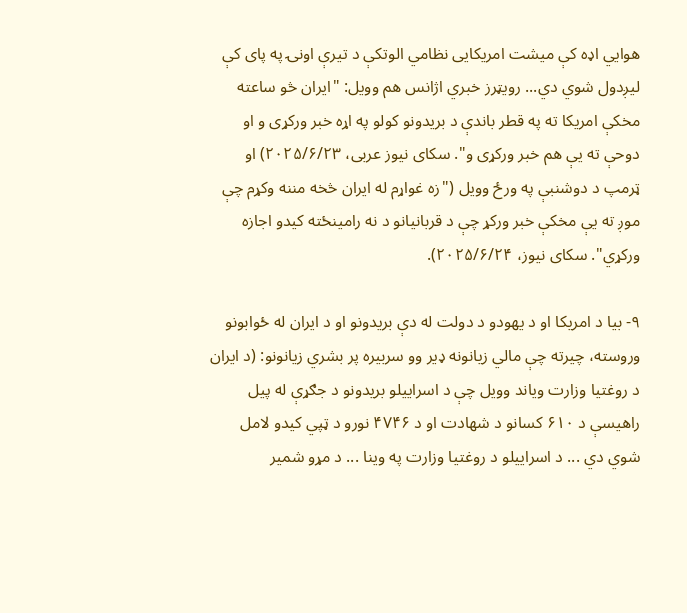هوايي اډه کې میشت امریکایی نظامي الوتکې د تیرې اونۍ په پای کې لیږدول شوي دي... رویټرز خبري اژانس هم وویل: "ایران څو ساعته مخکې امریکا ته په قطر باندې د بریدونو کولو په اړه خبر ورکړی و او دوحې ته یې هم خبر ورکړی و". سکای نیوز عربی، ۲۰۲۵/۶/۲۳) او ټرمپ د دوشنبې په ورځ وویل ("زه غواړم له ایران څخه مننه وکړم چې موږ ته یې مخکې خبر ورکړ چې د قربانیانو د نه رامینځته کیدو اجازه ورکړي". سکای نیوز، ۲۰۲۵/۶/۲۴).

۹- بیا د امریکا او د یهودو د دولت له دې بریدونو او د ایران له ځوابونو وروسته، چیرته چې مالي زیانونه ډیر وو سربیره پر بشري زیانونو: (د ایران د روغتیا وزارت ویاند وویل چې د اسراییلو بریدونو د جګړې له پیل راهیسې د ۶۱۰ کسانو د شهادت او د ۴۷۴۶ نورو د ټپي کیدو لامل شوي دي ... د اسراییلو د روغتیا وزارت په وینا ... د مړو شمیر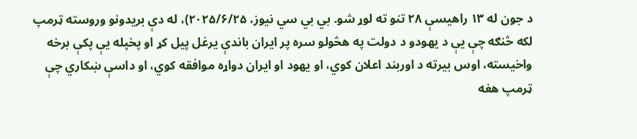د جون له ۱۳ راهیسې ۲۸ تنو ته لوړ شو. بي بي سي نیوز، ۲۰۲۵/۶/۲۵)، له دې بریدونو وروسته ټرمپ لکه څنګه چې یې د یهودو د دولت په هڅولو سره پر ایران باندې یرغل پیل کړ او پخپله یې پکې برخه واخیسته، اوس بیرته د اوربند اعلان کوي، او یهود او ایران دواړه موافقه کوي، او داسې ښکاري چې ټرمپ هغه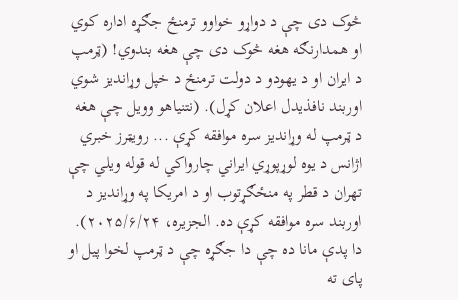څوک دی چې د دواړو خواوو ترمنځ جګړه اداره کوي او همدارنګه هغه څوک دی چې هغه بندوي! (ټرمپ د ایران او د یهودو د دولت ترمنځ د خپل وړاندیز شوي اوربند نافذیدل اعلان کړل). (نتنیاهو وویل چې هغه د ټرمپ له وړاندیز سره موافقه کړې ... رویټرز خبري اژانس د یوه لوړپوړي ایراني چارواکي له قوله ویلي چې تهران د قطر په منځګړتوب او د امریکا په وړاندیز د اوربند سره موافقه کړې ده. الجزیره، ۲۰۲۵/۶/۲۴). دا پدې مانا ده چې دا جګړه چې د ټرمپ لخوا پیل او پای ته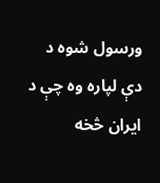ورسول شوه د دې لپاره وه چې د ایران څخه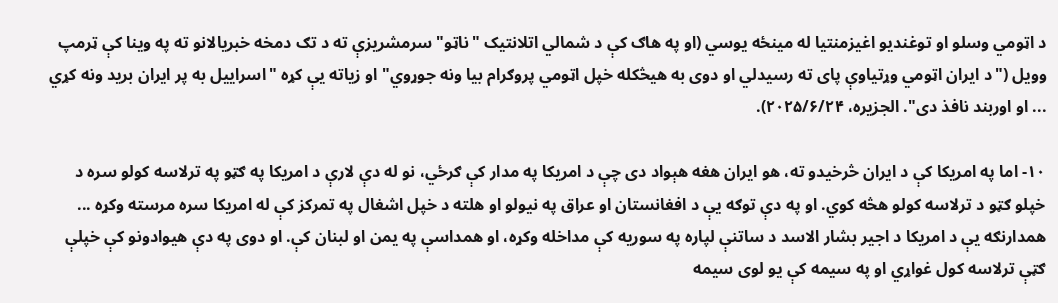د اټومي وسلو او توغندیو اغیزمنتیا له مینځه یوسي (او په هاګ کې د شمالي اتلانتیک "ناټو" سرمشریزې ته د تګ دمخه خبریالانو ته په وینا کې ټرمپ وویل ("د ایران اټومي وړتیاوې پای ته رسیدلي او دوی به هیڅکله خپل اټومي پروګرام بیا ونه جوړوي" او زیاته یې کړه "اسراییل به پر ایران برید ونه کړي ... او اوربند نافذ دی". الجزیره، ۲۰۲۵/۶/۲۴).

۱۰- اما په امریکا کې د ایران څرخیدو ته، هو ایران هغه هېواد دی چې د امریکا په مدار کې ګرځي، نو له دې لارې د امریکا په ګټو په ترلاسه کولو سره د خپلو ګټو د ترلاسه کولو هڅه کوي. او په دې توګه یې د افغانستان او عراق په نیولو او هلته د خپل اشغال په تمرکز کې له امریکا سره مرسته وکړه ... همدارنګه یې د امریکا د اجیر بشار الاسد د ساتنې لپاره په سوریه کې مداخله وکړه، او همداسې په یمن او لبنان کې. او دوی په دې هیوادونو کې خپلې ګټې ترلاسه کول غواړي او په سیمه کې یو لوی سیمه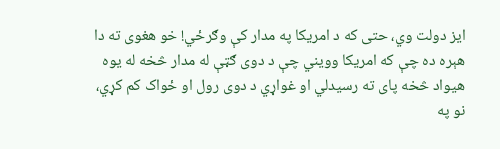ایز دولت وي، حتی که د امریکا په مدار کې وګرځي! خو هغوی ته دا هېره ده چې که امریکا وويني چې د دوی ګټې له مدار څخه له یوه هیواد څخه پای ته رسیدلي او غواړي د دوی رول او ځواک کم کړي، نو په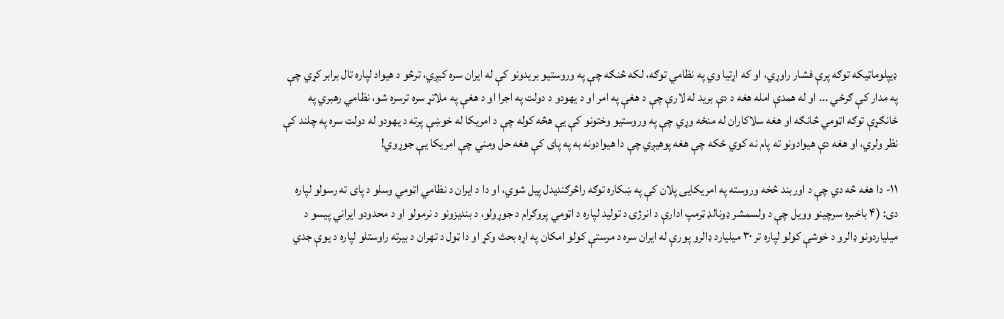ډیپلوماټیکه توګه پرې فشار راوړي، او که اړتیا وي په نظامي توګه، لکه څنګه چې په وروستیو بریدونو کې له ایران سره کیږي، ترڅو د هیواد لپاره تال برابر کړي چې په مدار کې ګرځي ... او له همدې امله هغه د دې برید له لارې چې د هغې په امر او د یهودو د دولت په اجرا او د هغې په ملاتړ سره ترسره شو، نظامي رهبري په ځانګړې توګه اټومي څانګه او هغه سلاکاران له منځه وړي چې په وروستیو وختونو کې یې هڅه کوله چې د امریکا له خوښې پرته د یهودو له دولت سره په چلند کې نظر ولري، او هغه دې هیوادونو ته پام نه کوي ځکه چې هغه پوهیږي چې دا هیوادونه به په پای کې هغه حل ومني چې امریکا یې جوړوي!

۱۱- دا هغه څه دي چې د اوربند څخه وروسته په امریکایی پلان کې په ښکاره توګه راڅرګندیدل پیل شوي، او دا د ایران د نظامي اټومي وسلو د پای ته رسولو لپاره دی: (۴ باخبره سرچینو وویل چې د ولسمشر ډونالډ ټرمپ ادارې د انرژۍ د تولید لپاره د اټومي پروګرام د جوړولو، د بندیزونو د نرمولو او د محدودو ایراني پیسو د میلیاردونو ډالرو د خوشې کولو لپاره تر ۳۰ میلیارد ډالرو پورې له ایران سره د مرستې کولو امکان په اړه بحث وکړ او دا ټول د تهران د بیرته راوستلو لپاره د یوې جدي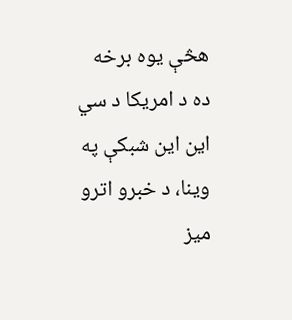هڅې یوه برخه ده د امریکا د سي این این شبکې په وینا، د خبرو اترو میز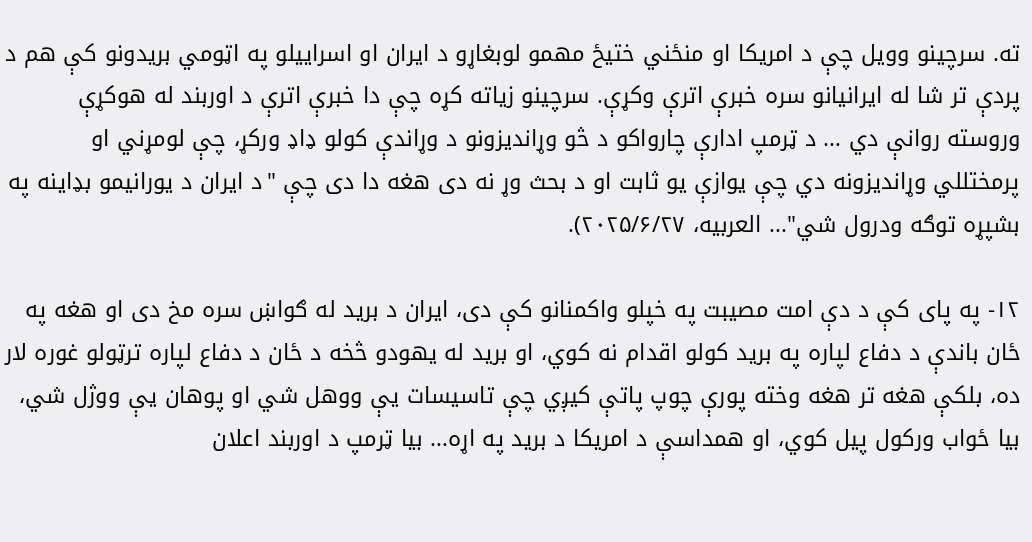ته. سرچینو وویل چې د امریکا او منځني ختیځ مهمو لوبغاړو د ایران او اسراییلو په اټومي بریدونو کې هم د پردې تر شا له ایرانیانو سره خبرې اترې وکړې. سرچینو زیاته کړه چې دا خبرې اترې د اوربند له هوکړې وروسته روانې دي ... د ټرمپ ادارې چارواکو د څو وړاندیزونو د وړاندې کولو ډاډ ورکړ، چې لومړني او پرمختللي وړاندیزونه دي چې یوازې یو ثابت او د بحث وړ نه دی هغه دا دی چې "د ایران د یورانیمو بډاینه په بشپړه توګه ودرول شي"... العربیه، ۲۰۲۵/۶/۲۷).

۱۲- په پای کې د دې امت مصیبت په خپلو واکمنانو کې دی، ایران د برید له ګواښ سره مخ دی او هغه په ځان باندې د دفاع لپاره په برید کولو اقدام نه کوي، او برید له یهودو څخه د ځان د دفاع لپاره ترټولو غوره لار ده، بلکې هغه تر هغه وخته پورې چوپ پاتې کیږي چې تاسیسات یې ووهل شي او پوهان یې ووژل شي، بیا ځواب ورکول پیل کوي، او همداسې د امریکا د برید په اړه... بیا ټرمپ د اوربند اعلان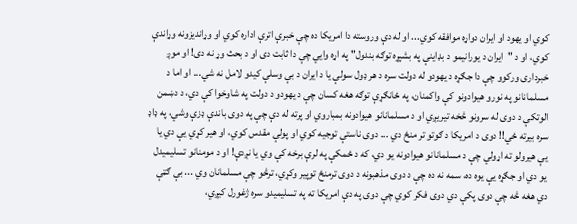کوي او یهود او ایران دواړه موافقه کوي... او له دې وروسته دا امریکا ده چې خبرې اترې اداره کوي او وړاندیزونه وړاندې کوي، او د "ایران د یورانیمو د بډاینې په بشپړه توګه بندول" په اړه وايي چې دا ثابت دی او د بحث وړ نه دی! او موږ خبرداری ورکوو چې دا جګړه د یهودو له دولت سره د هر ډول سولې یا د ایران د بې وسلې کیدو لامل نه شي... او اما د مسلمانانو په نورو هیوادونو کې واکمنان، په ځانګړې توګه هغه کسان چې د یهودو د دولت په شاوخوا کې دي، د دښمن الوتکې د دوی له سرونو څخه تیریږي او د مسلمانانو هیوادونه بمباروي او پرته له دې چې په دوی باندې ډزې وشي، په ډاډ سره بیرته ځي!! دوی د امریکا د ګوتو تر منځ دي ... دوی ناستې توجیه کوي او پولې مقدس کوي، او هیر کړي یې دي یا یې هیرولو ته اړولي چې د مسلمانانو هیوادونه یو دي، که د ځمکې په لرې برخه کې وي یا نږدې! او د مومنانو تسلیمیدل یو دي او جګړه یې یوه ده، سمه نه ده چې د دوی مذهبونه د دوی ترمنځ توپیر وکړي، ترڅو چې مسلمانان وي ... بې ګټې دي هغه څه چې دوی پکې دي دوی فکر کوي چې دوی په دې امریکا ته په تسلیمیدو سره ژغورل کیږي،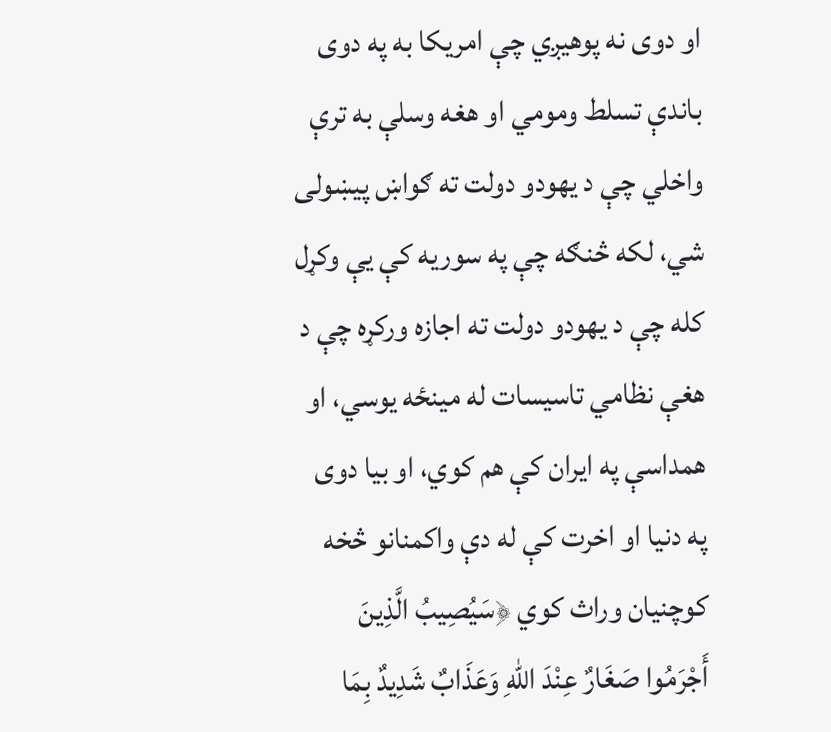او دوی نه پوهیږي چې امریکا به په دوی باندې تسلط ومومي او هغه وسلې به ترې واخلي چې د یهودو دولت ته ګواښ پیښولی شي، لکه څنګه چې په سوریه کې یې وکړل کله چې د یهودو دولت ته اجازه ورکړه چې د هغې نظامي تاسیسات له مینځه یوسي، او همداسې په ایران کې هم کوي، او بیا دوی په دنیا او اخرت کې له دې واکمنانو څخه کوچنیان وراث کوي ﴿سَيُصِيبُ الَّذِينَ أَجْرَمُوا صَغَارٌ عِنْدَ اللهِ وَعَذَابٌ شَدِيدٌ بِمَا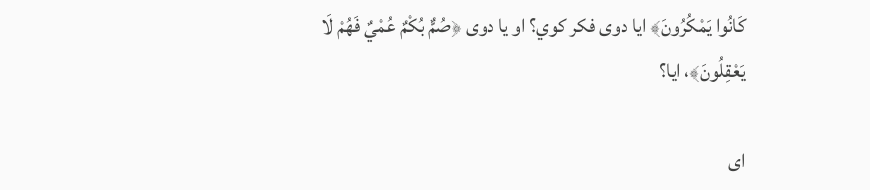كَانُوا يَمْكُرُونَ﴾ ایا دوی فکر کوي؟ او یا دوی ﴿صُمٌّ بُكْمٌ عُمْيٌ فَهُمْ لَا يَعْقِلُونَ﴾، ایا؟

ای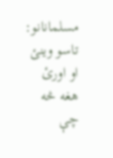مسلمانانو: تاسو وینئ او اورئ هغه څه چې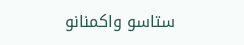ستاسو واکمنانو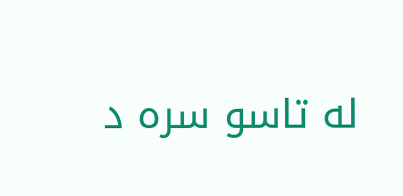له تاسو سره د